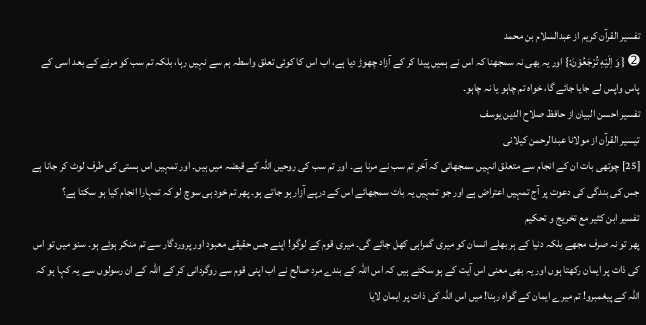تفسیر القرآن کریم از عبدالسلام بن محمد
➋ { وَ اِلَيْهِ تُرْجَعُوْنَ:} اور یہ بھی نہ سمجھنا کہ اس نے ہمیں پیدا کر کے آزاد چھوڑ دیا ہے، اب اس کا کوئی تعلق واسطہ ہم سے نہیں رہا، بلکہ تم سب کو مرنے کے بعد اسی کے پاس واپس لے جایا جائے گا، خواہ تم چاہو یا نہ چاہو۔
تفسیر احسن البیان از حافظ صلاح الدین یوسف
تيسير القرآن از مولانا عبدالرحمن کیلانی
[25] چوتھی بات ان کے انجام سے متعلق انہیں سمجھائی کہ آخر تم سب نے مرنا ہے۔ اور تم سب کی روحیں اللہ کے قبضہ میں ہیں۔ اور تمہیں اس ہستی کی طرف لوٹ کر جانا ہے جس کی بندگی کی دعوت پر آج تمہیں اعتراض ہے اور جو تمہیں یہ بات سمجھائے اس کے درپے آزار ہو جاتے ہو۔ پھر تم خود ہی سوچ لو کہ تمہارا انجام کیا ہو سکتا ہے؟
تفسیر ابن کثیر مع تخریج و تحکیم
پھر تو نہ صرف مجھے بلکہ دنیا کے ہر بھلے انسان کو میری گمراہی کھل جائے گی۔ میری قوم کے لوگو! اپنے جس حقیقی معبود اور پروردگار سے تم منکر ہوئے ہو۔ سنو میں تو اس کی ذات پر ایمان رکھتا ہوں اور یہ بھی معنی اس آیت کے ہو سکتے ہیں کہ اس اللہ کے بندے مرد صالح نے اب اپنی قوم سے روگردانی کر کے اللہ کے ان رسولوں سے یہ کہا ہو کہ اللہ کے پیغمبرو! تم میرے ایمان کے گواہ رہنا! میں اس اللہ کی ذات پر ایمان لایا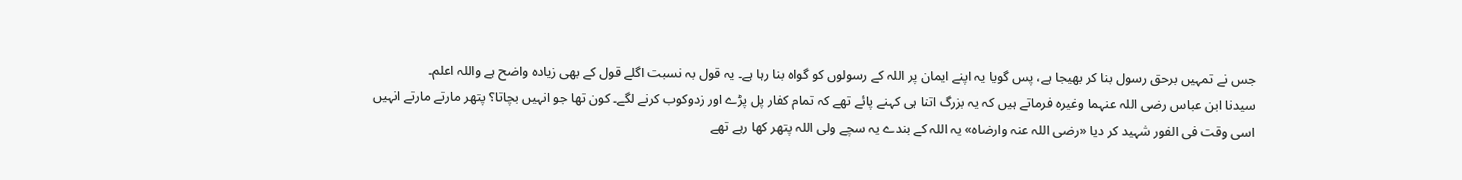جس نے تمہیں برحق رسول بنا کر بھیجا ہے، پس گویا یہ اپنے ایمان پر اللہ کے رسولوں کو گواہ بنا رہا ہے۔ یہ قول بہ نسبت اگلے قول کے بھی زیادہ واضح ہے واللہ اعلم۔
سیدنا ابن عباس رضی اللہ عنہما وغیرہ فرماتے ہیں کہ یہ بزرگ اتنا ہی کہنے پائے تھے کہ تمام کفار پل پڑے اور زدوکوب کرنے لگے۔ کون تھا جو انہیں بچاتا؟ پتھر مارتے مارتے انہیں اسی وقت فی الفور شہید کر دیا «رضی اللہ عنہ وارضاہ» یہ اللہ کے بندے یہ سچے ولی اللہ پتھر کھا رہے تھے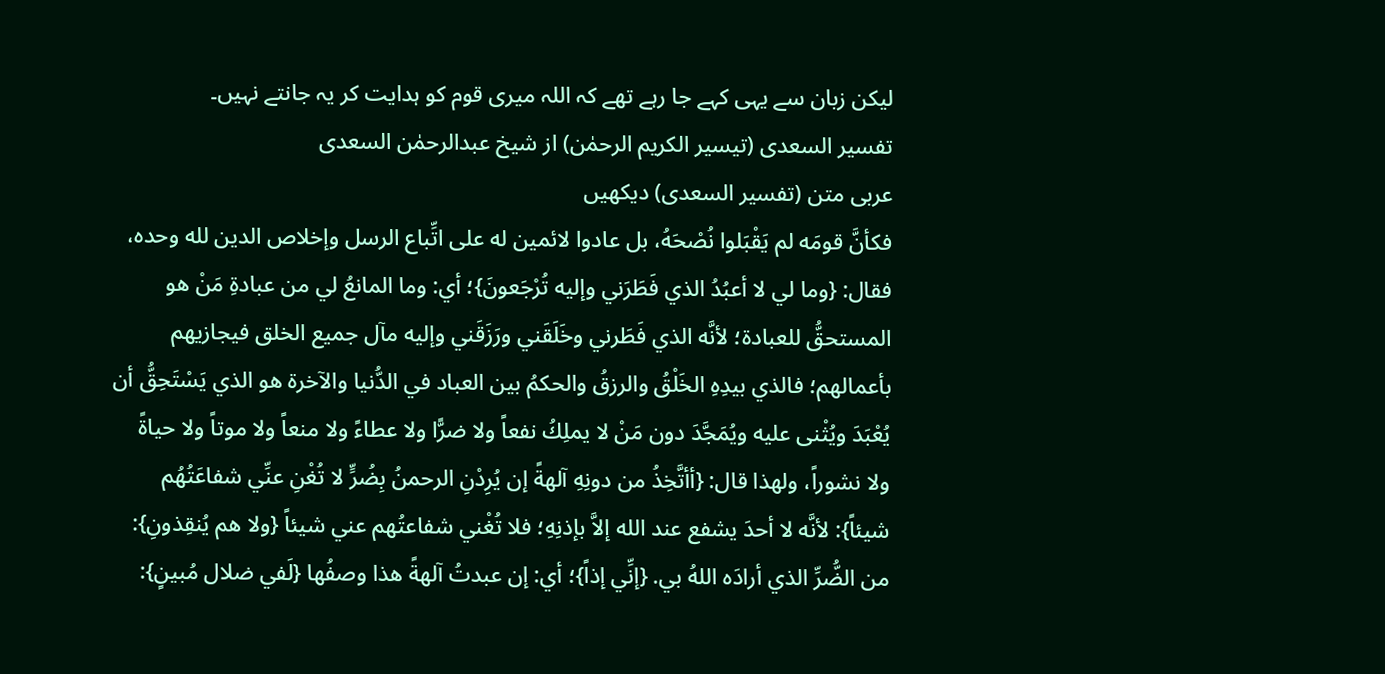لیکن زبان سے یہی کہے جا رہے تھے کہ اللہ میری قوم کو ہدایت کر یہ جانتے نہیں۔
تفسیر السعدی (تیسیر الکریم الرحمٰن) از شیخ عبدالرحمٰن السعدی
عربی متن (تفسیر السعدی) دیکھیں
فكأنَّ قومَه لم يَقْبَلوا نُصْحَهُ، بل عادوا لائمين له على اتِّباع الرسل وإخلاص الدين لله وحده، فقال: {وما لي لا أعبُدُ الذي فَطَرَني وإليه تُرْجَعونَ}؛ أي: وما المانعُ لي من عبادةِ مَنْ هو المستحقُّ للعبادة؛ لأنَّه الذي فَطَرني وخَلَقَني ورَزَقَني وإليه مآل جميع الخلق فيجازيهم بأعمالهم؛ فالذي بيدِهِ الخَلْقُ والرزقُ والحكمُ بين العباد في الدُّنيا والآخرة هو الذي يَسْتَحِقُّ أن يُعْبَدَ ويُثْنى عليه ويُمَجَّدَ دون مَنْ لا يملِكُ نفعاً ولا ضرًّا ولا عطاءً ولا منعاً ولا موتاً ولا حياةً ولا نشوراً، ولهذا قال: {أأتَّخِذُ من دونِهِ آلهةً إن يُرِدْنِ الرحمنُ بِضُرٍّ لا تُغْنِ عنِّي شفاعَتُهُم شيئاً}: لأنَّه لا أحدَ يشفع عند الله إلاَّ بإذنِهِ؛ فلا تُغْني شفاعتُهم عني شيئاً {ولا هم يُنقِذونِ}: من الضُّرِّ الذي أرادَه اللهُ بي. {إنِّي إذاً}؛ أي: إن عبدتُ آلهةً هذا وصفُها {لَفي ضلال مُبينٍ}: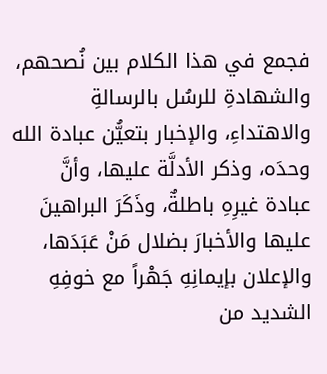فجمع في هذا الكلام بين نُصحهم، والشهادةِ للرسُل بالرسالةِ والاهتداءِ، والإخبار بتعيُّن عبادة الله وحدَه، وذكر الأدلَّة عليها، وأنَّ عبادة غيرِهِ باطلةٌ، وذَكَرَ البراهينَ عليها والأخبارَ بضلال مَنْ عَبَدَها، والإعلان بإيمانِهِ جَهْراً مع خوفِهِ الشديد من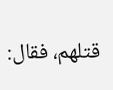قتلهم، فقال: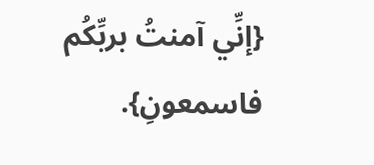{إنِّي آمنتُ بربِّكُم فاسمعونِ}.